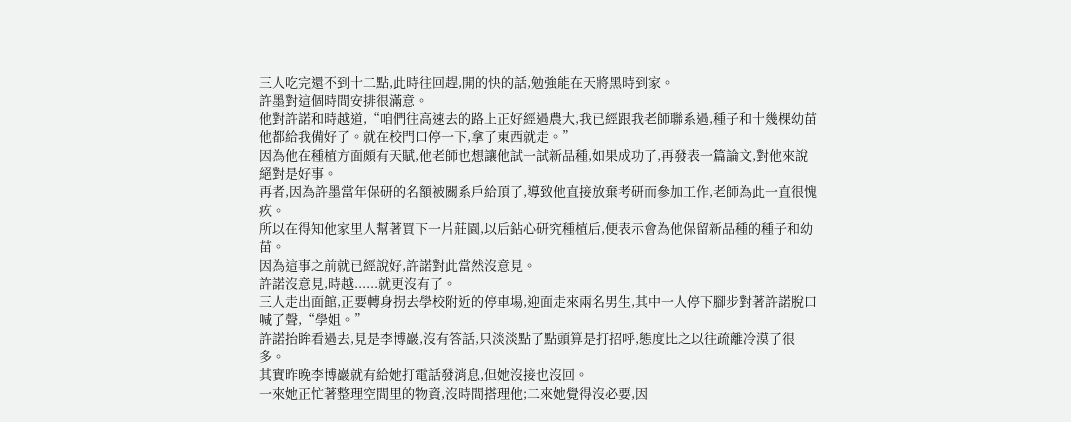三人吃完還不到十二點,此時往回趕,開的快的話,勉強能在天將黑時到家。
許墨對這個時間安排很滿意。
他對許諾和時越道,“咱們往高速去的路上正好經過農大,我已經跟我老師聯系過,種子和十幾棵幼苗他都給我備好了。就在校門口停一下,拿了東西就走。”
因為他在種植方面頗有天賦,他老師也想讓他試一試新品種,如果成功了,再發表一篇論文,對他來說絕對是好事。
再者,因為許墨當年保研的名額被關系戶給頂了,導致他直接放棄考研而參加工作,老師為此一直很愧疚。
所以在得知他家里人幫著買下一片莊園,以后鉆心研究種植后,便表示會為他保留新品種的種子和幼苗。
因為這事之前就已經說好,許諾對此當然沒意見。
許諾沒意見,時越......就更沒有了。
三人走出面館,正要轉身拐去學校附近的停車場,迎面走來兩名男生,其中一人停下腳步對著許諾脫口喊了聲,“學姐。”
許諾抬眸看過去,見是李博巖,沒有答話,只淡淡點了點頭算是打招呼,態度比之以往疏離冷漠了很多。
其實昨晚李博巖就有給她打電話發消息,但她沒接也沒回。
一來她正忙著整理空間里的物資,沒時間搭理他;二來她覺得沒必要,因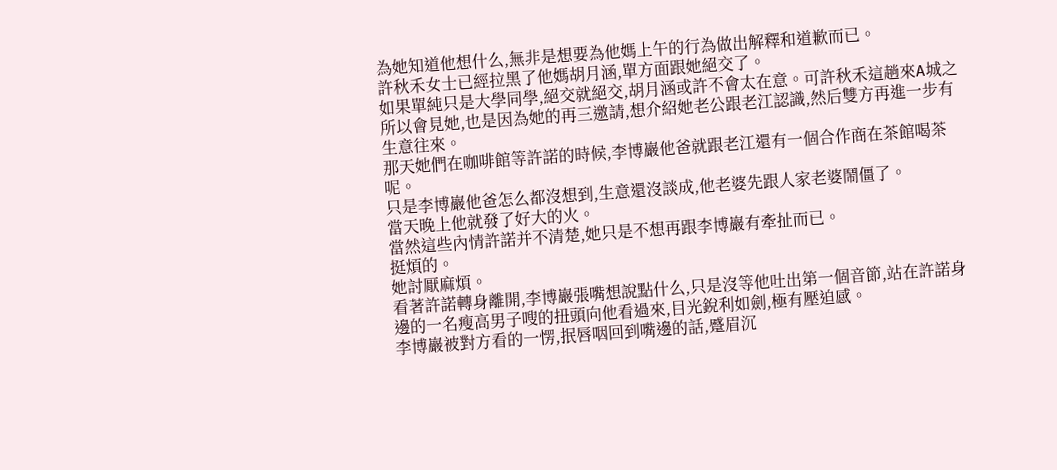為她知道他想什么,無非是想要為他媽上午的行為做出解釋和道歉而已。
許秋禾女士已經拉黑了他媽胡月涵,單方面跟她絕交了。
如果單純只是大學同學,絕交就絕交,胡月涵或許不會太在意。可許秋禾這趟來A城之所以會見她,也是因為她的再三邀請,想介紹她老公跟老江認識,然后雙方再進一步有生意往來。
那天她們在咖啡館等許諾的時候,李博巖他爸就跟老江還有一個合作商在茶館喝茶呢。
只是李博巖他爸怎么都沒想到,生意還沒談成,他老婆先跟人家老婆鬧僵了。
當天晚上他就發了好大的火。
當然這些內情許諾并不清楚,她只是不想再跟李博巖有牽扯而已。
挺煩的。
她討厭麻煩。
看著許諾轉身離開,李博巖張嘴想說點什么,只是沒等他吐出第一個音節,站在許諾身邊的一名瘦高男子嗖的扭頭向他看過來,目光銳利如劍,極有壓迫感。
李博巖被對方看的一愣,抿唇咽回到嘴邊的話,蹙眉沉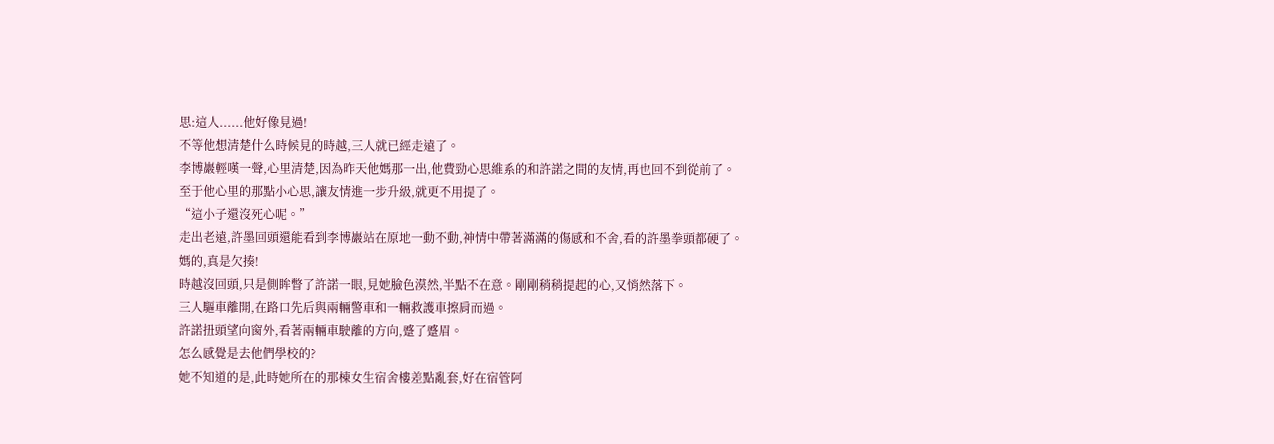思:這人......他好像見過!
不等他想清楚什么時候見的時越,三人就已經走遠了。
李博巖輕嘆一聲,心里清楚,因為昨天他媽那一出,他費勁心思維系的和許諾之間的友情,再也回不到從前了。
至于他心里的那點小心思,讓友情進一步升級,就更不用提了。
“這小子還沒死心呢。”
走出老遠,許墨回頭還能看到李博巖站在原地一動不動,神情中帶著滿滿的傷感和不舍,看的許墨拳頭都硬了。
媽的,真是欠揍!
時越沒回頭,只是側眸瞥了許諾一眼,見她臉色漠然,半點不在意。剛剛稍稍提起的心,又悄然落下。
三人驅車離開,在路口先后與兩輛警車和一輛救護車擦肩而過。
許諾扭頭望向窗外,看著兩輛車駛離的方向,蹙了蹙眉。
怎么感覺是去他們學校的?
她不知道的是,此時她所在的那棟女生宿舍樓差點亂套,好在宿管阿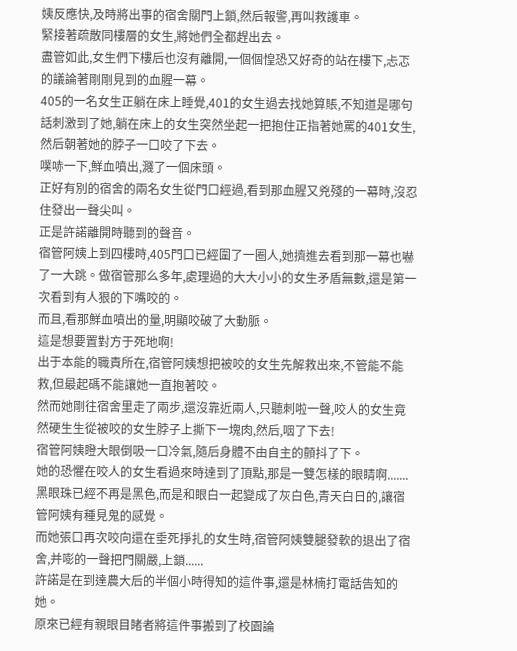姨反應快,及時將出事的宿舍關門上鎖,然后報警,再叫救護車。
緊接著疏散同樓層的女生,將她們全都趕出去。
盡管如此,女生們下樓后也沒有離開,一個個惶恐又好奇的站在樓下,忐忑的議論著剛剛見到的血腥一幕。
405的一名女生正躺在床上睡覺,401的女生過去找她算賬,不知道是哪句話刺激到了她,躺在床上的女生突然坐起一把抱住正指著她罵的401女生,然后朝著她的脖子一口咬了下去。
噗哧一下,鮮血噴出,濺了一個床頭。
正好有別的宿舍的兩名女生從門口經過,看到那血腥又兇殘的一幕時,沒忍住發出一聲尖叫。
正是許諾離開時聽到的聲音。
宿管阿姨上到四樓時,405門口已經圍了一圈人,她擠進去看到那一幕也嚇了一大跳。做宿管那么多年,處理過的大大小小的女生矛盾無數,還是第一次看到有人狠的下嘴咬的。
而且,看那鮮血噴出的量,明顯咬破了大動脈。
這是想要置對方于死地啊!
出于本能的職責所在,宿管阿姨想把被咬的女生先解救出來,不管能不能救,但最起碼不能讓她一直抱著咬。
然而她剛往宿舍里走了兩步,還沒靠近兩人,只聽刺啦一聲,咬人的女生竟然硬生生從被咬的女生脖子上撕下一塊肉,然后,咽了下去!
宿管阿姨瞪大眼倒吸一口冷氣,隨后身體不由自主的顫抖了下。
她的恐懼在咬人的女生看過來時達到了頂點,那是一雙怎樣的眼睛啊.......
黑眼珠已經不再是黑色,而是和眼白一起變成了灰白色,青天白日的,讓宿管阿姨有種見鬼的感覺。
而她張口再次咬向還在垂死掙扎的女生時,宿管阿姨雙腿發軟的退出了宿舍,并嘭的一聲把門關嚴,上鎖......
許諾是在到達農大后的半個小時得知的這件事,還是林楠打電話告知的她。
原來已經有親眼目睹者將這件事搬到了校園論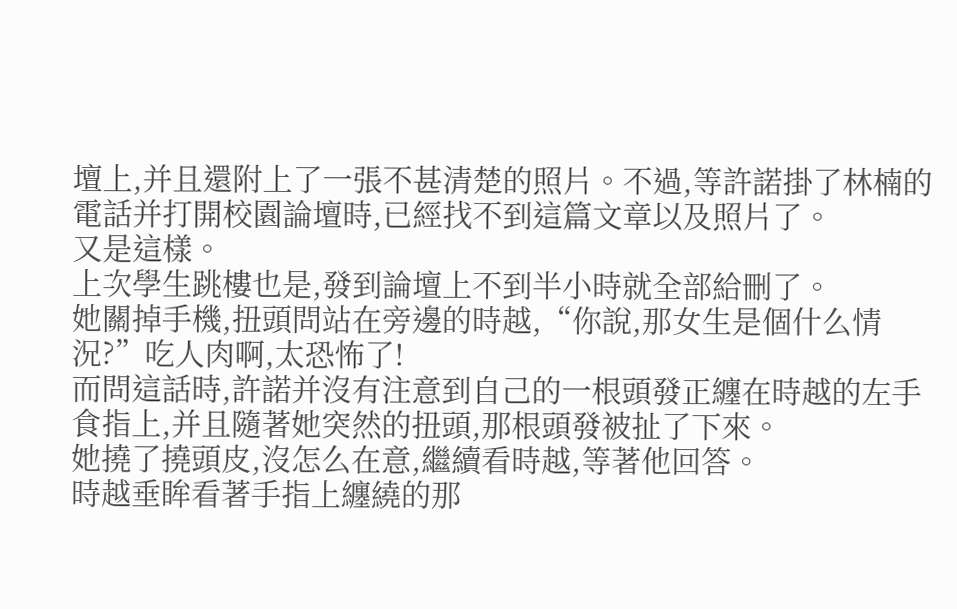壇上,并且還附上了一張不甚清楚的照片。不過,等許諾掛了林楠的電話并打開校園論壇時,已經找不到這篇文章以及照片了。
又是這樣。
上次學生跳樓也是,發到論壇上不到半小時就全部給刪了。
她關掉手機,扭頭問站在旁邊的時越,“你說,那女生是個什么情況?”吃人肉啊,太恐怖了!
而問這話時,許諾并沒有注意到自己的一根頭發正纏在時越的左手食指上,并且隨著她突然的扭頭,那根頭發被扯了下來。
她撓了撓頭皮,沒怎么在意,繼續看時越,等著他回答。
時越垂眸看著手指上纏繞的那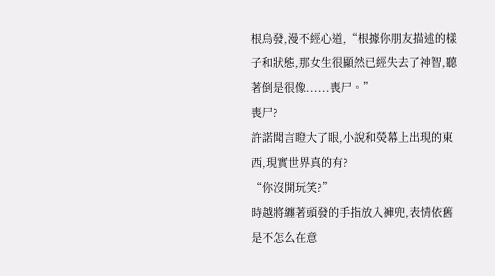根烏發,漫不經心道,“根據你朋友描述的樣子和狀態,那女生很顯然已經失去了神智,聽著倒是很像......喪尸。”
喪尸?
許諾聞言瞪大了眼,小說和熒幕上出現的東西,現實世界真的有?
“你沒開玩笑?”
時越將纏著頭發的手指放入褲兜,表情依舊是不怎么在意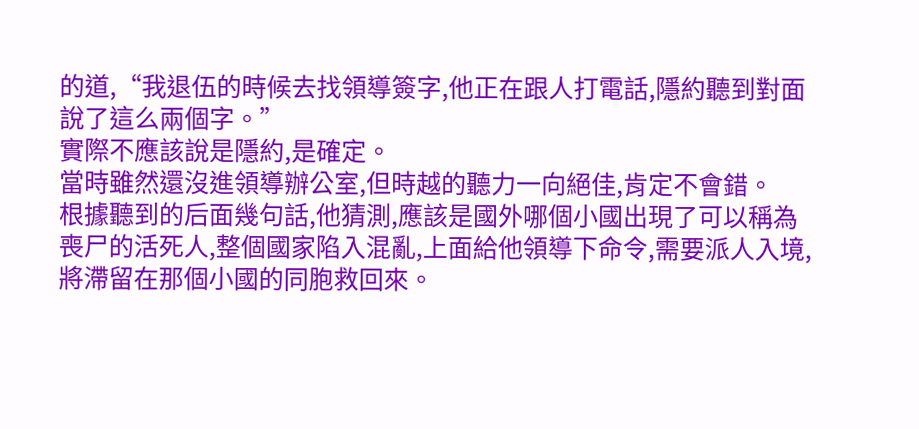的道,“我退伍的時候去找領導簽字,他正在跟人打電話,隱約聽到對面說了這么兩個字。”
實際不應該說是隱約,是確定。
當時雖然還沒進領導辦公室,但時越的聽力一向絕佳,肯定不會錯。
根據聽到的后面幾句話,他猜測,應該是國外哪個小國出現了可以稱為喪尸的活死人,整個國家陷入混亂,上面給他領導下命令,需要派人入境,將滯留在那個小國的同胞救回來。